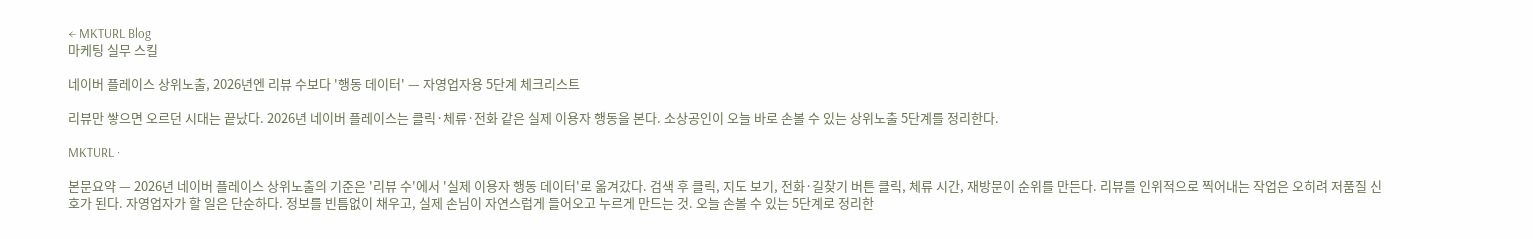← MKTURL Blog
마케팅 실무 스킬

네이버 플레이스 상위노출, 2026년엔 리뷰 수보다 '행동 데이터' — 자영업자용 5단계 체크리스트

리뷰만 쌓으면 오르던 시대는 끝났다. 2026년 네이버 플레이스는 클릭·체류·전화 같은 실제 이용자 행동을 본다. 소상공인이 오늘 바로 손볼 수 있는 상위노출 5단계를 정리한다.

MKTURL ·

본문요약 — 2026년 네이버 플레이스 상위노출의 기준은 '리뷰 수'에서 '실제 이용자 행동 데이터'로 옮겨갔다. 검색 후 클릭, 지도 보기, 전화·길찾기 버튼 클릭, 체류 시간, 재방문이 순위를 만든다. 리뷰를 인위적으로 찍어내는 작업은 오히려 저품질 신호가 된다. 자영업자가 할 일은 단순하다. 정보를 빈틈없이 채우고, 실제 손님이 자연스럽게 들어오고 누르게 만드는 것. 오늘 손볼 수 있는 5단계로 정리한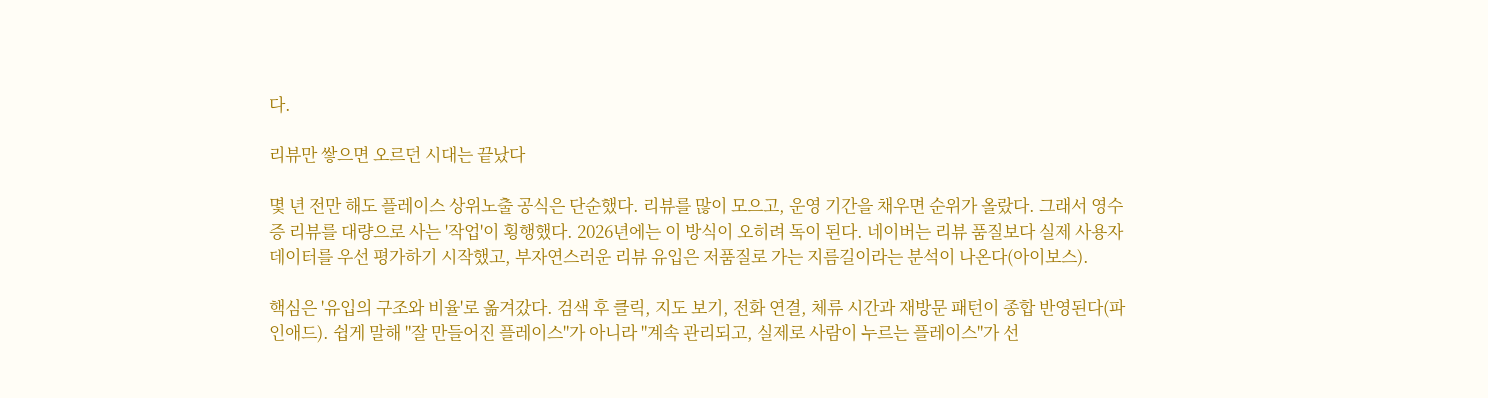다.

리뷰만 쌓으면 오르던 시대는 끝났다

몇 년 전만 해도 플레이스 상위노출 공식은 단순했다. 리뷰를 많이 모으고, 운영 기간을 채우면 순위가 올랐다. 그래서 영수증 리뷰를 대량으로 사는 '작업'이 횡행했다. 2026년에는 이 방식이 오히려 독이 된다. 네이버는 리뷰 품질보다 실제 사용자 데이터를 우선 평가하기 시작했고, 부자연스러운 리뷰 유입은 저품질로 가는 지름길이라는 분석이 나온다(아이보스).

핵심은 '유입의 구조와 비율'로 옮겨갔다. 검색 후 클릭, 지도 보기, 전화 연결, 체류 시간과 재방문 패턴이 종합 반영된다(파인애드). 쉽게 말해 "잘 만들어진 플레이스"가 아니라 "계속 관리되고, 실제로 사람이 누르는 플레이스"가 선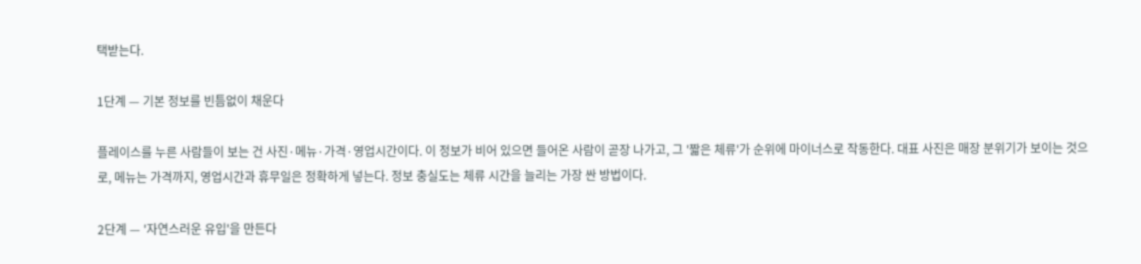택받는다.

1단계 — 기본 정보를 빈틈없이 채운다

플레이스를 누른 사람들이 보는 건 사진·메뉴·가격·영업시간이다. 이 정보가 비어 있으면 들어온 사람이 곧장 나가고, 그 '짧은 체류'가 순위에 마이너스로 작동한다. 대표 사진은 매장 분위기가 보이는 것으로, 메뉴는 가격까지, 영업시간과 휴무일은 정확하게 넣는다. 정보 충실도는 체류 시간을 늘리는 가장 싼 방법이다.

2단계 — '자연스러운 유입'을 만든다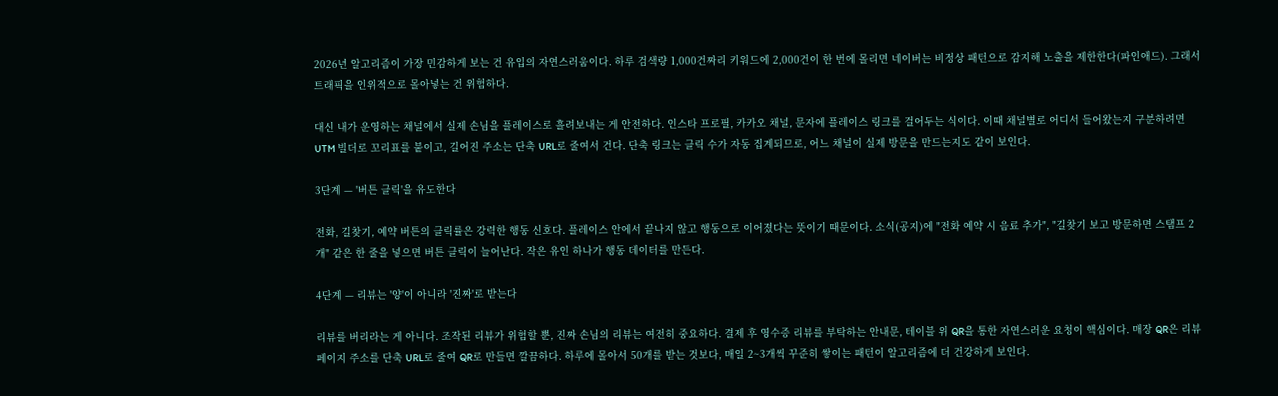2026년 알고리즘이 가장 민감하게 보는 건 유입의 자연스러움이다. 하루 검색량 1,000건짜리 키워드에 2,000건이 한 번에 몰리면 네이버는 비정상 패턴으로 감지해 노출을 제한한다(파인애드). 그래서 트래픽을 인위적으로 몰아넣는 건 위험하다.

대신 내가 운영하는 채널에서 실제 손님을 플레이스로 흘려보내는 게 안전하다. 인스타 프로필, 카카오 채널, 문자에 플레이스 링크를 걸어두는 식이다. 이때 채널별로 어디서 들어왔는지 구분하려면 UTM 빌더로 꼬리표를 붙이고, 길어진 주소는 단축 URL로 줄여서 건다. 단축 링크는 클릭 수가 자동 집계되므로, 어느 채널이 실제 방문을 만드는지도 같이 보인다.

3단계 — '버튼 클릭'을 유도한다

전화, 길찾기, 예약 버튼의 클릭률은 강력한 행동 신호다. 플레이스 안에서 끝나지 않고 행동으로 이어졌다는 뜻이기 때문이다. 소식(공지)에 "전화 예약 시 음료 추가", "길찾기 보고 방문하면 스탬프 2개" 같은 한 줄을 넣으면 버튼 클릭이 늘어난다. 작은 유인 하나가 행동 데이터를 만든다.

4단계 — 리뷰는 '양'이 아니라 '진짜'로 받는다

리뷰를 버리라는 게 아니다. 조작된 리뷰가 위험할 뿐, 진짜 손님의 리뷰는 여전히 중요하다. 결제 후 영수증 리뷰를 부탁하는 안내문, 테이블 위 QR을 통한 자연스러운 요청이 핵심이다. 매장 QR은 리뷰 페이지 주소를 단축 URL로 줄여 QR로 만들면 깔끔하다. 하루에 몰아서 50개를 받는 것보다, 매일 2~3개씩 꾸준히 쌓이는 패턴이 알고리즘에 더 건강하게 보인다.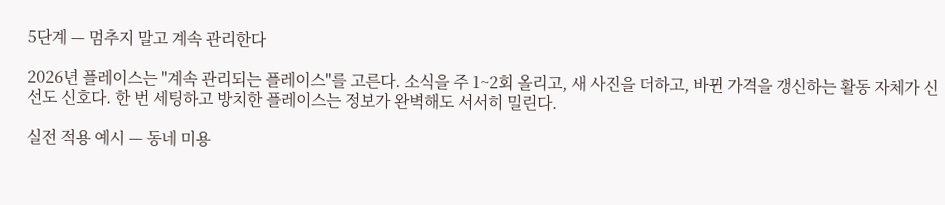5단계 — 멈추지 말고 계속 관리한다

2026년 플레이스는 "계속 관리되는 플레이스"를 고른다. 소식을 주 1~2회 올리고, 새 사진을 더하고, 바뀐 가격을 갱신하는 활동 자체가 신선도 신호다. 한 번 세팅하고 방치한 플레이스는 정보가 완벽해도 서서히 밀린다.

실전 적용 예시 — 동네 미용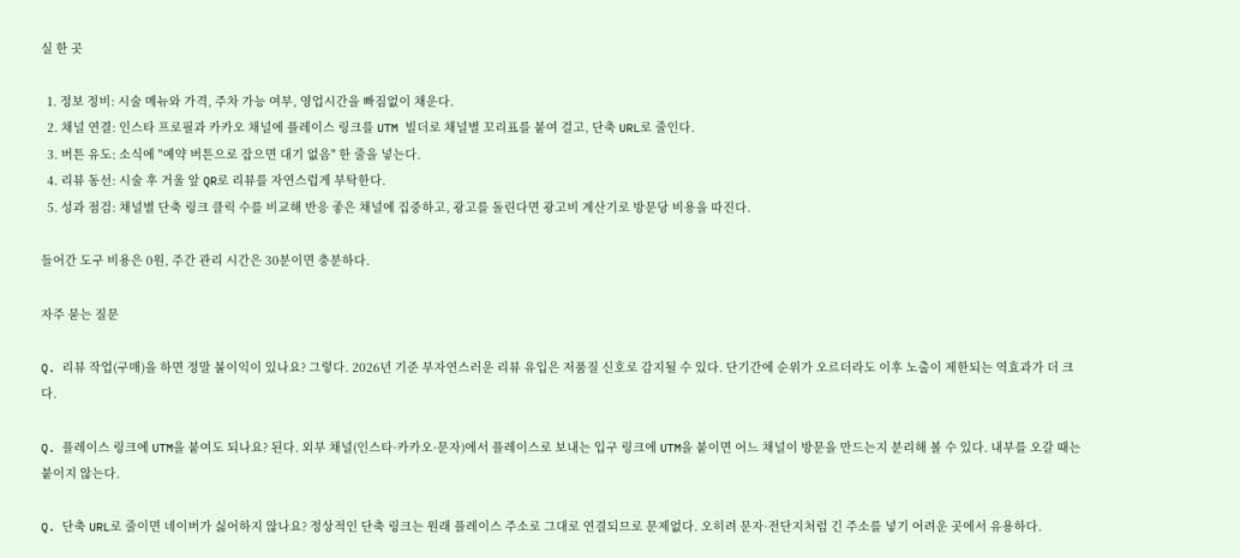실 한 곳

  1. 정보 정비: 시술 메뉴와 가격, 주차 가능 여부, 영업시간을 빠짐없이 채운다.
  2. 채널 연결: 인스타 프로필과 카카오 채널에 플레이스 링크를 UTM 빌더로 채널별 꼬리표를 붙여 걸고, 단축 URL로 줄인다.
  3. 버튼 유도: 소식에 "예약 버튼으로 잡으면 대기 없음" 한 줄을 넣는다.
  4. 리뷰 동선: 시술 후 거울 앞 QR로 리뷰를 자연스럽게 부탁한다.
  5. 성과 점검: 채널별 단축 링크 클릭 수를 비교해 반응 좋은 채널에 집중하고, 광고를 돌린다면 광고비 계산기로 방문당 비용을 따진다.

들어간 도구 비용은 0원, 주간 관리 시간은 30분이면 충분하다.

자주 묻는 질문

Q. 리뷰 작업(구매)을 하면 정말 불이익이 있나요? 그렇다. 2026년 기준 부자연스러운 리뷰 유입은 저품질 신호로 감지될 수 있다. 단기간에 순위가 오르더라도 이후 노출이 제한되는 역효과가 더 크다.

Q. 플레이스 링크에 UTM을 붙여도 되나요? 된다. 외부 채널(인스타·카카오·문자)에서 플레이스로 보내는 입구 링크에 UTM을 붙이면 어느 채널이 방문을 만드는지 분리해 볼 수 있다. 내부를 오갈 때는 붙이지 않는다.

Q. 단축 URL로 줄이면 네이버가 싫어하지 않나요? 정상적인 단축 링크는 원래 플레이스 주소로 그대로 연결되므로 문제없다. 오히려 문자·전단지처럼 긴 주소를 넣기 어려운 곳에서 유용하다.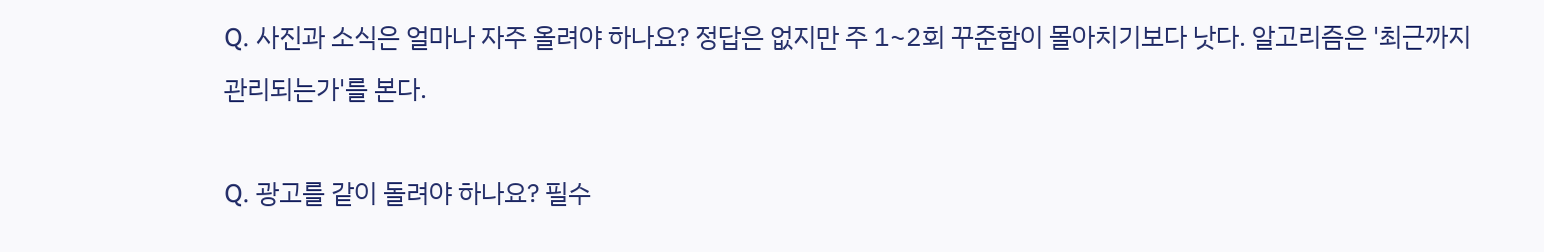Q. 사진과 소식은 얼마나 자주 올려야 하나요? 정답은 없지만 주 1~2회 꾸준함이 몰아치기보다 낫다. 알고리즘은 '최근까지 관리되는가'를 본다.

Q. 광고를 같이 돌려야 하나요? 필수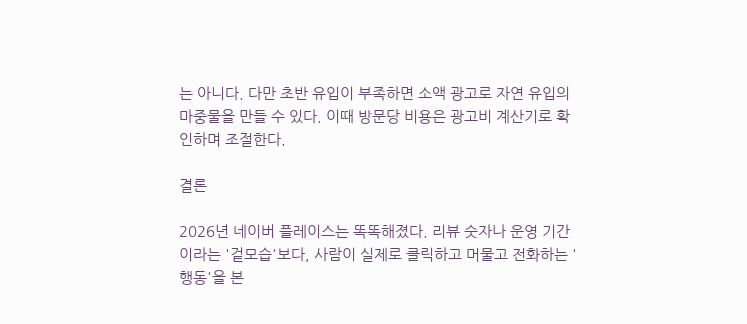는 아니다. 다만 초반 유입이 부족하면 소액 광고로 자연 유입의 마중물을 만들 수 있다. 이때 방문당 비용은 광고비 계산기로 확인하며 조절한다.

결론

2026년 네이버 플레이스는 똑똑해졌다. 리뷰 숫자나 운영 기간이라는 '겉모습'보다, 사람이 실제로 클릭하고 머물고 전화하는 '행동'을 본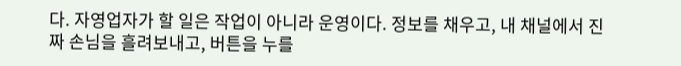다. 자영업자가 할 일은 작업이 아니라 운영이다. 정보를 채우고, 내 채널에서 진짜 손님을 흘려보내고, 버튼을 누를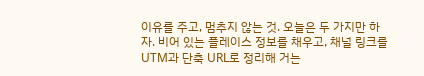이유를 주고, 멈추지 않는 것. 오늘은 두 가지만 하자. 비어 있는 플레이스 정보를 채우고, 채널 링크를 UTM과 단축 URL로 정리해 거는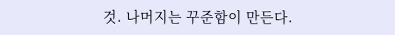것. 나머지는 꾸준함이 만든다.